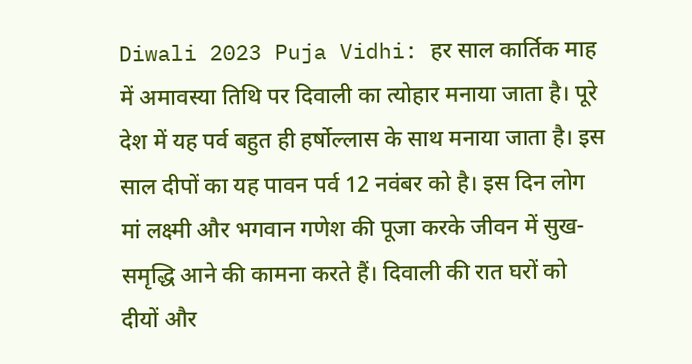Diwali 2023 Puja Vidhi: हर साल कार्तिक माह में अमावस्या तिथि पर दिवाली का त्योहार मनाया जाता है। पूरे देश में यह पर्व बहुत ही हर्षोल्लास के साथ मनाया जाता है। इस साल दीपों का यह पावन पर्व 12 नवंबर को है। इस दिन लोग मां लक्ष्मी और भगवान गणेश की पूजा करके जीवन में सुख-समृद्धि आने की कामना करते हैं। दिवाली की रात घरों को दीयों और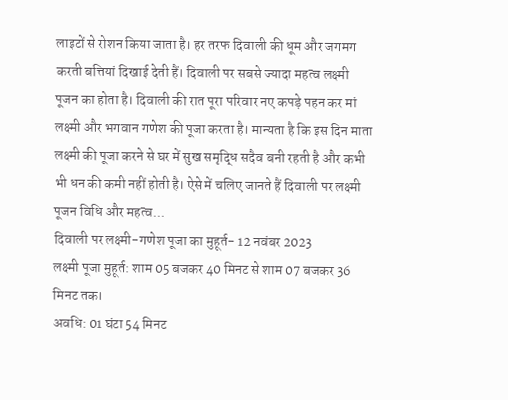लाइटों से रोशन किया जाता है। हर तरफ दिवाली की धूम और जगमग करती बत्तियां दिखाई देती हैं। दिवाली पर सबसे ज्यादा महत्व लक्ष्मी पूजन का होता है। दिवाली की रात पूरा परिवार नए कपड़े पहन कर मां लक्ष्मी और भगवान गणेश की पूजा करता है। मान्यता है कि इस दिन माता लक्ष्मी की पूजा करने से घर में सुख समृद्धि सदैव बनी रहती है और कभी भी धन की कमी नहीं होती है। ऐसे में चलिए जानते हैं दिवाली पर लक्ष्मी पूजन विधि और महत्व...
दिवाली पर लक्ष्मी-गणेश पूजा का मुहूर्त- 12 नवंबर 2023
लक्ष्मी पूजा मुहूर्त: शाम 05 बजकर 40 मिनट से शाम 07 बजकर 36 मिनट तक।
अवधि: 01 घंटा 54 मिनट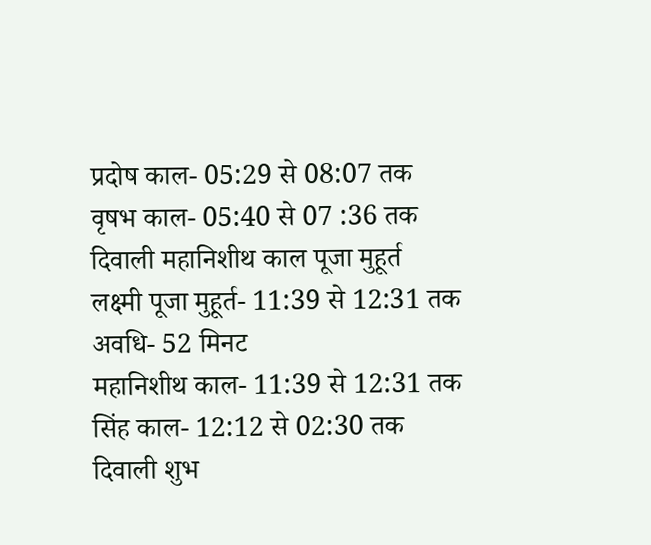प्रदोष काल- 05:29 से 08:07 तक
वृषभ काल- 05:40 से 07 :36 तक
दिवाली महानिशीथ काल पूजा मुहूर्त
लक्ष्मी पूजा मुहूर्त- 11:39 से 12:31 तक
अवधि- 52 मिनट
महानिशीथ काल- 11:39 से 12:31 तक
सिंह काल- 12:12 से 02:30 तक
दिवाली शुभ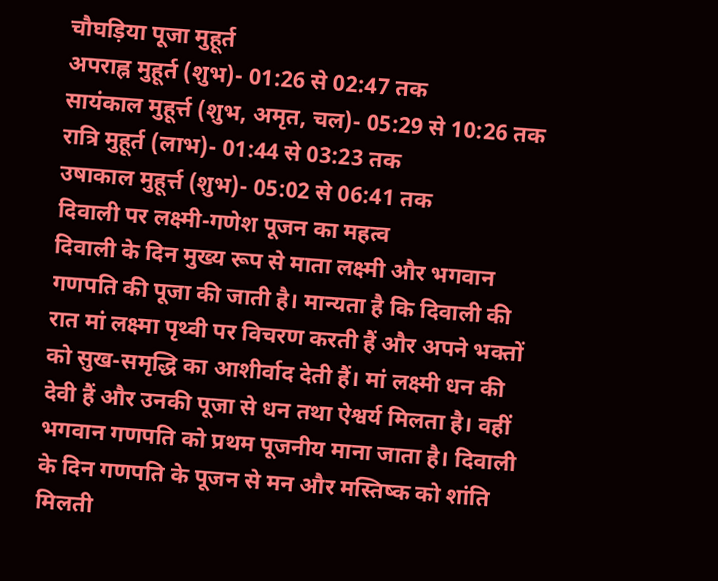चौघड़िया पूजा मुहूर्त
अपराह्न मुहूर्त (शुभ)- 01:26 से 02:47 तक
सायंकाल मुहूर्त्त (शुभ, अमृत, चल)- 05:29 से 10:26 तक
रात्रि मुहूर्त (लाभ)- 01:44 से 03:23 तक
उषाकाल मुहूर्त्त (शुभ)- 05:02 से 06:41 तक
दिवाली पर लक्ष्मी-गणेश पूजन का महत्व
दिवाली के दिन मुख्य रूप से माता लक्ष्मी और भगवान गणपति की पूजा की जाती है। मान्यता है कि दिवाली की रात मां लक्ष्मा पृथ्वी पर विचरण करती हैं और अपने भक्तों को सुख-समृद्धि का आशीर्वाद देती हैं। मां लक्ष्मी धन की देवी हैं और उनकी पूजा से धन तथा ऐश्वर्य मिलता है। वहीं भगवान गणपति को प्रथम पूजनीय माना जाता है। दिवाली के दिन गणपति के पूजन से मन और मस्तिष्क को शांति मिलती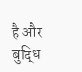है और बुद्धि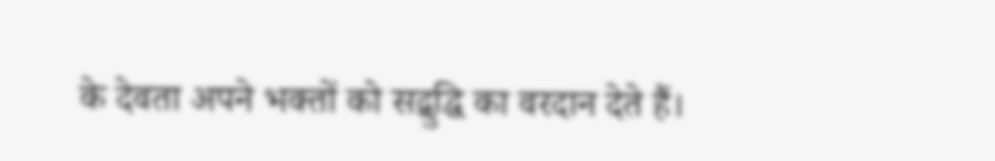के देवता अपने भक्तों को सद्बुद्धि का वरदान देते हैं।